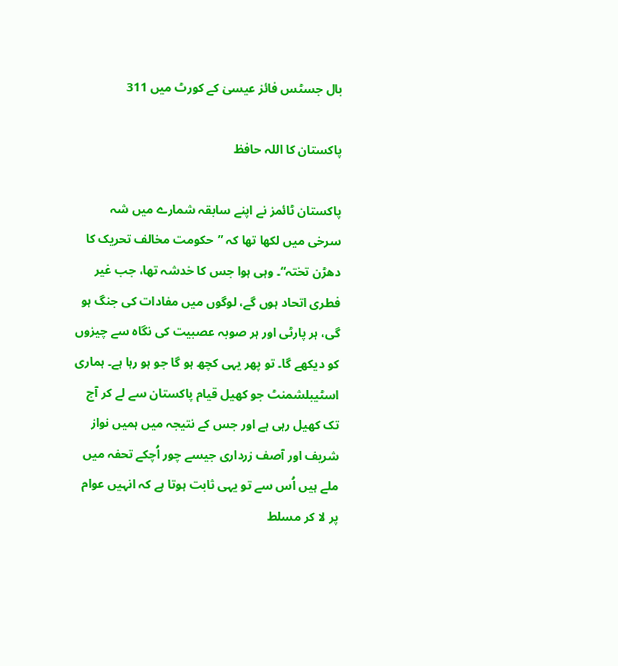بال جسٹس فائز عیسیٰ کے کورٹ میں 311

پاکستان کا اللہ حافظ

پاکستان ٹائمز نے اپنے سابقہ شمارے میں شہ سرخی میں لکھا تھا کہ ”حکومت مخالف تحریک کا دھڑن تختہ“۔ وہی ہوا جس کا خدشہ تھا، جب غیر فطری اتحاد ہوں گے، لوگوں میں مفادات کی جنگ ہو گی، ہر پارٹی اور ہر صوبہ عصبیت کی نگاہ سے چیزوں کو دیکھے گا۔ تو پھر یہی کچھ ہو گا جو ہو رہا ہے۔ ہماری اسٹیبلشمنٹ جو کھیل قیام پاکستان سے لے کر آج تک کھیل رہی ہے اور جس کے نتیجہ میں ہمیں نواز شریف اور آصف زرداری جیسے چور اُچکے تحفہ میں ملے ہیں اُس سے تو یہی ثابت ہوتا ہے کہ انہیں عوام پر لا کر مسلط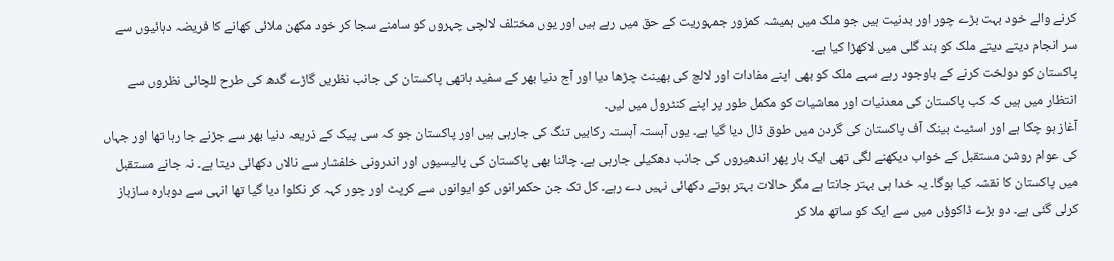کرنے والے خود بہت بڑے چور اور بدنیت ہیں جو ملک میں ہمیشہ کمزور جمہوریت کے حق میں رہے ہیں اور یوں مختلف لالچی چہروں کو سامنے سجا کر خود مکھن ملائی کھانے کا فریضہ دہائیوں سے سر انجام دیتے دیتے ملک کو بند گلی میں لاکھڑا کیا ہے۔
پاکستان کو دولخت کرنے کے باوجود رہے سہے ملک کو بھی اپنے مفادات اور لالچ کی بھینٹ چڑھا دیا اور آج دنیا بھر کے سفید ہاتھی پاکستان کی جانب نظریں گاڑے گدھ کی طرح للچائی نظروں سے انتظار میں ہیں کہ کب پاکستان کی معدنیات اور معاشیات کو مکمل طور پر اپنے کنٹرول میں لیں۔
آغاز ہو چکا ہے اور اسٹیٹ بینک آف پاکستان کی گردن میں طوق ڈال دیا گیا ہے۔ یوں آہستہ آہستہ رکابیں تنگ کی جارہی ہیں اور پاکستان جو کہ سی پیک کے ذریعہ دنیا بھر سے جڑنے جا رہا تھا اور جہاں کی عوام روشن مستقبل کے خواب دیکھنے لگی تھی ایک بار پھر اندھیروں کی جانب دھکیلی جارہی ہے۔ چائنا بھی پاکستان کی پالیسیوں اور اندرونی خلفشار سے نالاں دکھائی دیتا ہے۔ نہ جانے مستقبل میں پاکستان کا نقشہ کیا ہوگا۔ یہ خدا ہی بہتر جانتا ہے مگر حالات بہتر ہوتے دکھائی نہیں دے رہے۔ کل تک جن حکمرانوں کو ایوانوں سے کرپٹ اور چور کہہ کر نکلوا دیا گیا تھا انہی سے دوبارہ سازباز کرلی گئی ہے۔ دو بڑے ڈاکوؤں میں سے ایک کو ساتھ ملا کر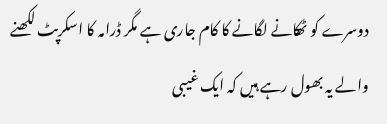دوسرے کو ٹھکانے لگانے کا کام جاری ہے مگر ڈرامہ کا اسکرپٹ لکھنے والے یہ بھول رہے ہیں کہ ایک غیبی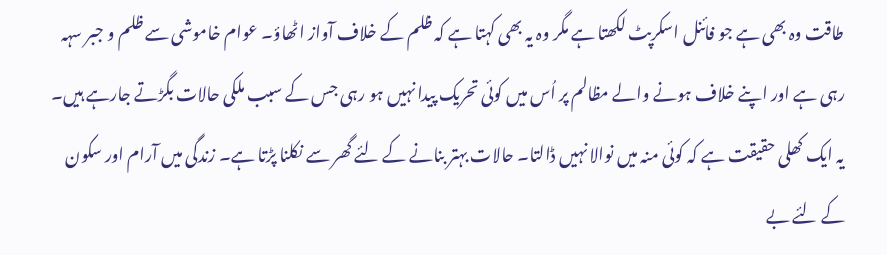طاقت وہ بھی ہے جو فائنل اسکرپٹ لکھتا ہے مگر وہ یہ بھی کہتا ہے کہ ظلم کے خلاف آواز اٹھاؤ۔ عوام خاموشی سے ظلم و جبر سہہ رہی ہے اور اپنے خلاف ہونے والے مظالم پر اُس میں کوئی تحریک پیدا نہیں ہو رہی جس کے سبب ملکی حالات بگڑتے جارہے ہیں۔ یہ ایک کھلی حقیقت ہے کہ کوئی منہ میں نوالا نہیں ڈالتا۔ حالات بہتر بنانے کے لئے گھر سے نکلنا پڑتا ہے۔ زندگی میں آرام اور سکون کے لئے بے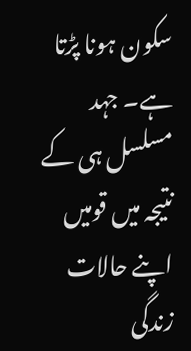سکون ہونا پڑتا ہے۔ جہد مسلسل ہی کے نتیجہ میں قومیں اپنے حالات زندگی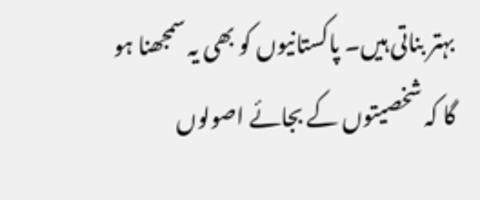بہتر بناتی ہیں۔ پاکستانیوں کو بھی یہ سمجھنا ہو گا کہ شخصیتوں کے بجائے اصولوں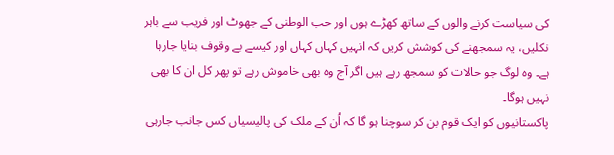کی سیاست کرنے والوں کے ساتھ کھڑے ہوں اور حب الوطنی کے جھوٹ اور فریب سے باہر نکلیں، یہ سمجھنے کی کوشش کریں کہ انہیں کہاں کہاں اور کیسے بے وقوف بنایا جارہا ہے۔ وہ لوگ جو حالات کو سمجھ رہے ہیں اگر آج وہ بھی خاموش رہے تو پھر کل ان کا بھی نہیں ہوگا۔
پاکستانیوں کو ایک قوم بن کر سوچنا ہو گا کہ اُن کے ملک کی پالیسیاں کس جانب جارہی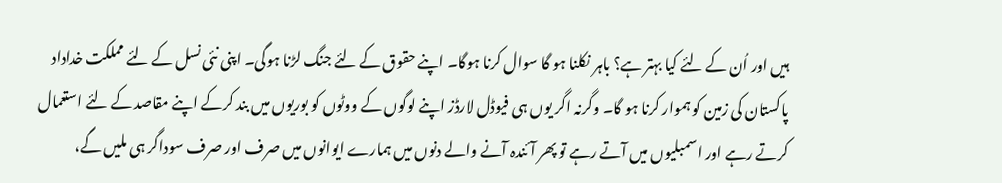ہیں اور اُن کے لئے کیا بہتر ہے؟ باہر نکلنا ہو گا سوال کرنا ہوگا۔ اپنے حقوق کے لئے جنگ لڑنا ہوگی۔ اپنی نئی نسل کے لئے مملکت خداداد پاکستان کی زمین کو ہموار کرنا ہو گا۔ وگرنہ اگر یوں ہی فیوڈل لارڈز اپنے لوگوں کے ووٹوں کو بوریوں میں بند کرکے اپنے مقاصد کے لئے استعمال کرتے رہے اور اسمبلیوں میں آتے رہے تو پھر آئندہ آنے والے دنوں میں ہمارے ایوانوں میں صرف اور صرف سوداگر ہی ملیں گے،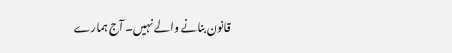قانون بنانے والے نہیں۔ آج ہمارے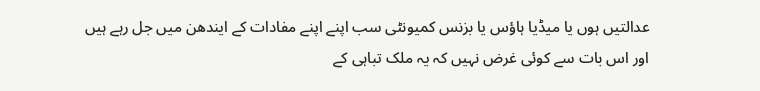عدالتیں ہوں یا میڈیا ہاؤس یا بزنس کمیونٹی سب اپنے اپنے مفادات کے ایندھن میں جل رہے ہیں اور اس بات سے کوئی غرض نہیں کہ یہ ملک تباہی کے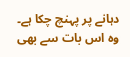دہانے پر پہنچ چکا ہے۔ وہ اس بات سے بھی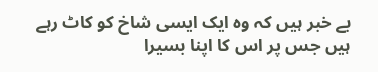بے خبر ہیں کہ وہ ایک ایسی شاخ کو کاٹ رہے ہیں جس پر اس کا اپنا بسیرا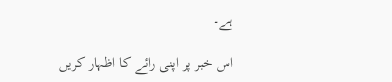ہے۔

اس خبر پر اپنی رائے کا اظہار کریں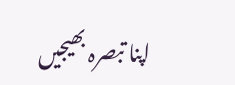اپنا تبصرہ بھیجیں